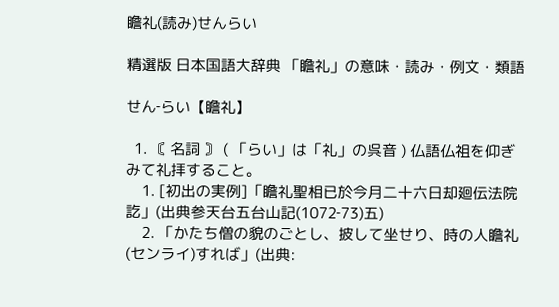瞻礼(読み)せんらい

精選版 日本国語大辞典 「瞻礼」の意味・読み・例文・類語

せん‐らい【瞻礼】

  1. 〘 名詞 〙 ( 「らい」は「礼」の呉音 ) 仏語仏祖を仰ぎみて礼拝すること。
    1. [初出の実例]「瞻礼聖相已於今月二十六日却廻伝法院訖」(出典参天台五台山記(1072‐73)五)
    2. 「かたち僧の貌のごとし、披して坐せり、時の人瞻礼(センライ)すれば」(出典: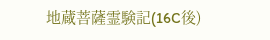地蔵菩薩霊験記(16C後)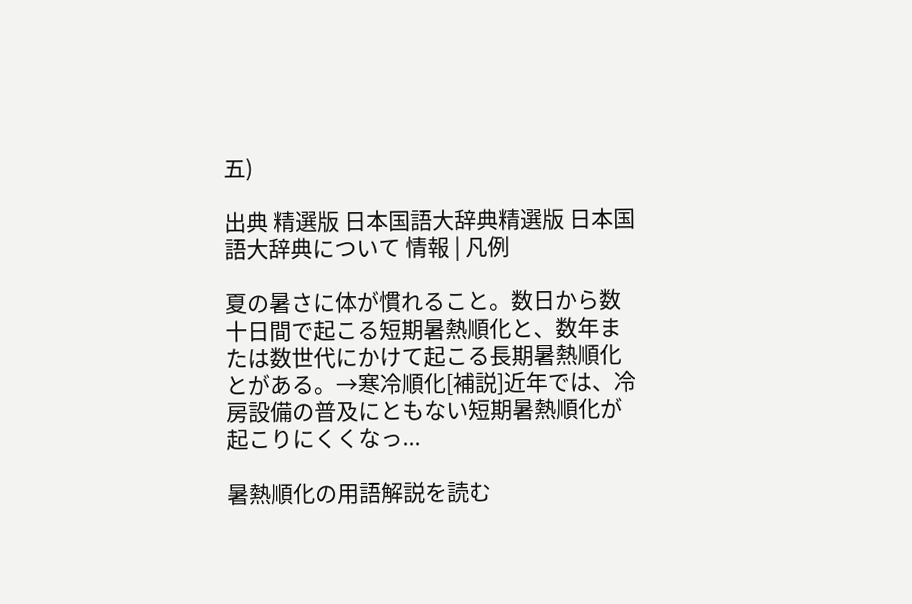五)

出典 精選版 日本国語大辞典精選版 日本国語大辞典について 情報 | 凡例

夏の暑さに体が慣れること。数日から数十日間で起こる短期暑熱順化と、数年または数世代にかけて起こる長期暑熱順化とがある。→寒冷順化[補説]近年では、冷房設備の普及にともない短期暑熱順化が起こりにくくなっ...

暑熱順化の用語解説を読む